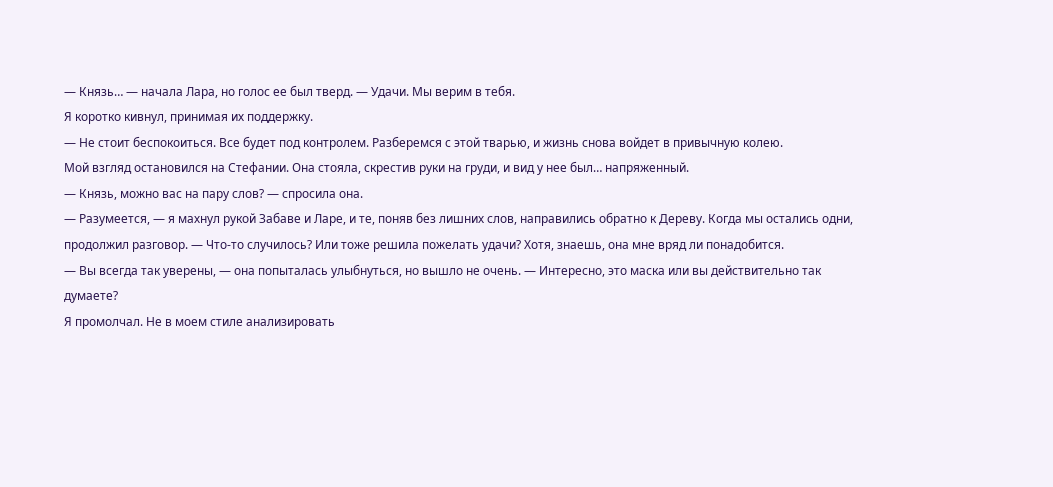— Князь… — начала Лара, но голос ее был тверд. — Удачи. Мы верим в тебя.
Я коротко кивнул, принимая их поддержку.
— Не стоит беспокоиться. Все будет под контролем. Разберемся с этой тварью, и жизнь снова войдет в привычную колею.
Мой взгляд остановился на Стефании. Она стояла, скрестив руки на груди, и вид у нее был… напряженный.
— Князь, можно вас на пару слов? — спросила она.
— Разумеется, — я махнул рукой Забаве и Ларе, и те, поняв без лишних слов, направились обратно к Дереву. Когда мы остались одни, продолжил разговор. — Что-то случилось? Или тоже решила пожелать удачи? Хотя, знаешь, она мне вряд ли понадобится.
— Вы всегда так уверены, — она попыталась улыбнуться, но вышло не очень. — Интересно, это маска или вы действительно так думаете?
Я промолчал. Не в моем стиле анализировать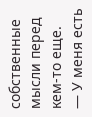собственные мысли перед кем-то еще.
— У меня есть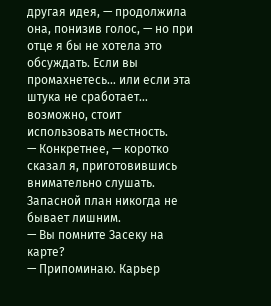другая идея, — продолжила она, понизив голос, — но при отце я бы не хотела это обсуждать. Если вы промахнетесь… или если эта штука не сработает… возможно, стоит использовать местность.
— Конкретнее, — коротко сказал я, приготовившись внимательно слушать. Запасной план никогда не бывает лишним.
— Вы помните Засеку на карте?
— Припоминаю. Карьер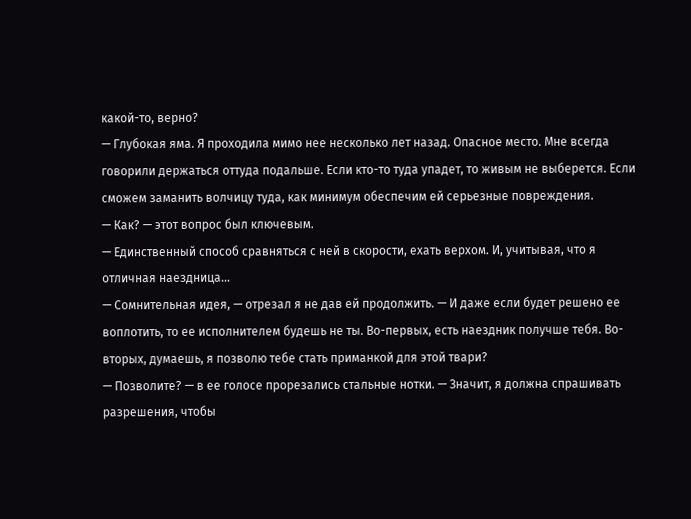какой-то, верно?
— Глубокая яма. Я проходила мимо нее несколько лет назад. Опасное место. Мне всегда говорили держаться оттуда подальше. Если кто-то туда упадет, то живым не выберется. Если сможем заманить волчицу туда, как минимум обеспечим ей серьезные повреждения.
— Как? — этот вопрос был ключевым.
— Единственный способ сравняться с ней в скорости, ехать верхом. И, учитывая, что я отличная наездница…
— Сомнительная идея, — отрезал я не дав ей продолжить. — И даже если будет решено ее воплотить, то ее исполнителем будешь не ты. Во-первых, есть наездник получше тебя. Во-вторых, думаешь, я позволю тебе стать приманкой для этой твари?
— Позволите? — в ее голосе прорезались стальные нотки. — Значит, я должна спрашивать разрешения, чтобы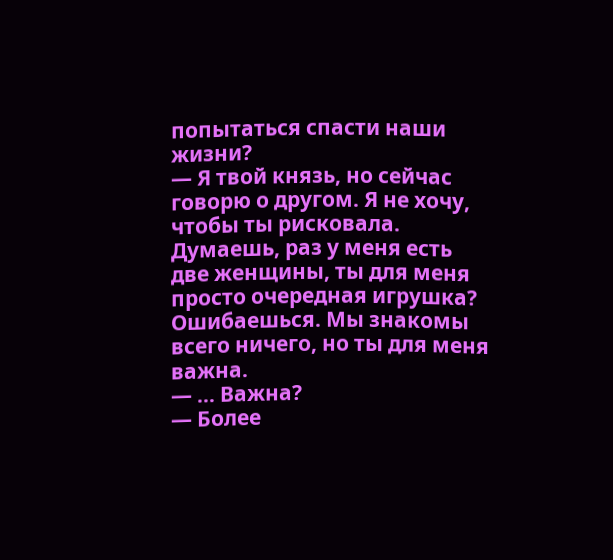попытаться спасти наши жизни?
— Я твой князь, но сейчас говорю о другом. Я не хочу, чтобы ты рисковала. Думаешь, раз у меня есть две женщины, ты для меня просто очередная игрушка? Ошибаешься. Мы знакомы всего ничего, но ты для меня важна.
— … Важна?
— Более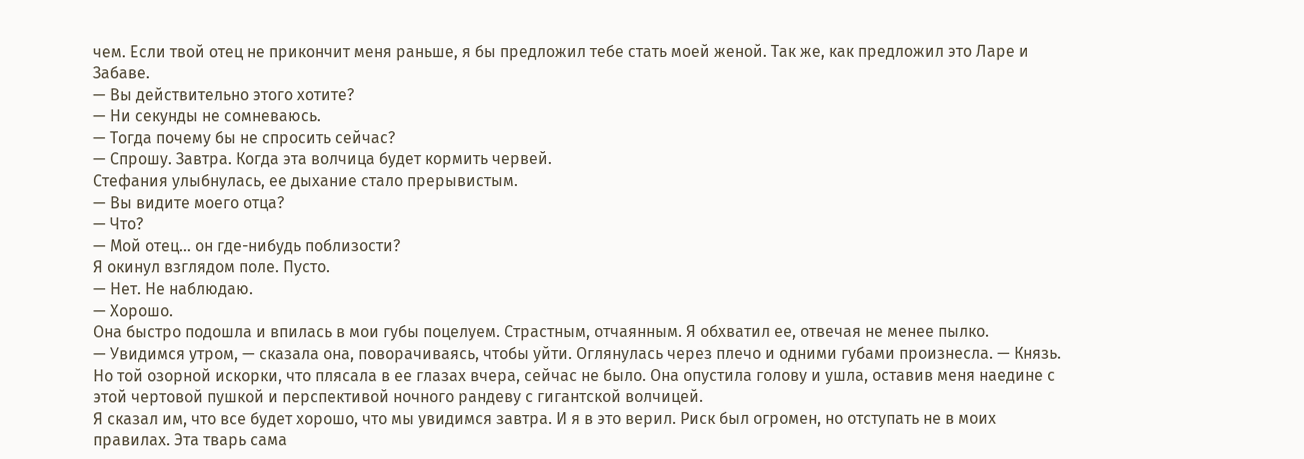чем. Если твой отец не прикончит меня раньше, я бы предложил тебе стать моей женой. Так же, как предложил это Ларе и Забаве.
— Вы действительно этого хотите?
— Ни секунды не сомневаюсь.
— Тогда почему бы не спросить сейчас?
— Спрошу. Завтра. Когда эта волчица будет кормить червей.
Стефания улыбнулась, ее дыхание стало прерывистым.
— Вы видите моего отца?
— Что?
— Мой отец… он где-нибудь поблизости?
Я окинул взглядом поле. Пусто.
— Нет. Не наблюдаю.
— Хорошо.
Она быстро подошла и впилась в мои губы поцелуем. Страстным, отчаянным. Я обхватил ее, отвечая не менее пылко.
— Увидимся утром, — сказала она, поворачиваясь, чтобы уйти. Оглянулась через плечо и одними губами произнесла. — Князь.
Но той озорной искорки, что плясала в ее глазах вчера, сейчас не было. Она опустила голову и ушла, оставив меня наедине с этой чертовой пушкой и перспективой ночного рандеву с гигантской волчицей.
Я сказал им, что все будет хорошо, что мы увидимся завтра. И я в это верил. Риск был огромен, но отступать не в моих правилах. Эта тварь сама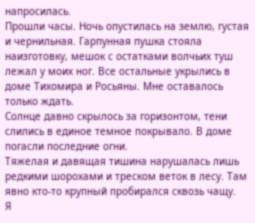напросилась.
Прошли часы. Ночь опустилась на землю, густая и чернильная. Гарпунная пушка стояла наизготовку, мешок с остатками волчьих туш лежал у моих ног. Все остальные укрылись в доме Тихомира и Росьяны. Мне оставалось только ждать.
Солнце давно скрылось за горизонтом, тени слились в единое темное покрывало. В доме погасли последние огни.
Тяжелая и давящая тишина нарушалась лишь редкими шорохами и треском веток в лесу. Там явно кто-то крупный пробирался сквозь чащу.
Я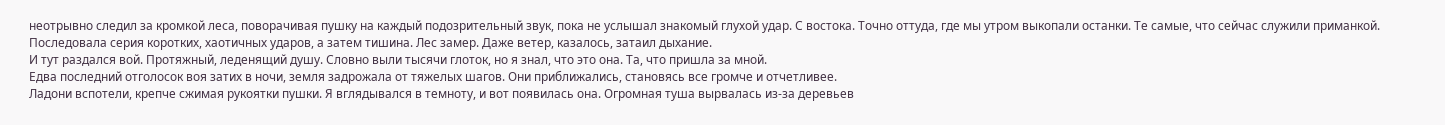неотрывно следил за кромкой леса, поворачивая пушку на каждый подозрительный звук, пока не услышал знакомый глухой удар. С востока. Точно оттуда, где мы утром выкопали останки. Те самые, что сейчас служили приманкой.
Последовала серия коротких, хаотичных ударов, а затем тишина. Лес замер. Даже ветер, казалось, затаил дыхание.
И тут раздался вой. Протяжный, леденящий душу. Словно выли тысячи глоток, но я знал, что это она. Та, что пришла за мной.
Едва последний отголосок воя затих в ночи, земля задрожала от тяжелых шагов. Они приближались, становясь все громче и отчетливее.
Ладони вспотели, крепче сжимая рукоятки пушки. Я вглядывался в темноту, и вот появилась она. Огромная туша вырвалась из-за деревьев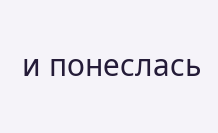и понеслась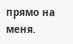прямо на меня.